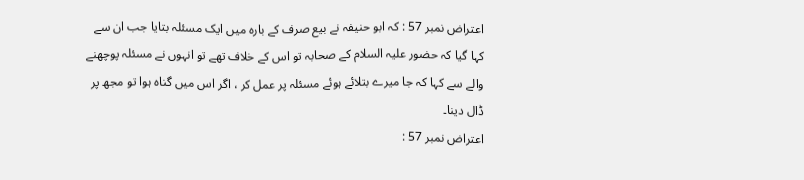اعتراض نمبر 57 : کہ ابو حنیفہ نے بیع صرف کے بارہ میں ایک مسئلہ بتایا جب ان سے کہا گیا کہ حضور علیہ السلام کے صحابہ تو اس کے خلاف تھے تو انہوں نے مسئلہ پوچھنے والے سے کہا کہ جا میرے بتلائے ہوئے مسئلہ پر عمل کر ، اگر اس میں گناہ ہوا تو مجھ پر ڈال دینا۔
اعتراض نمبر 57 :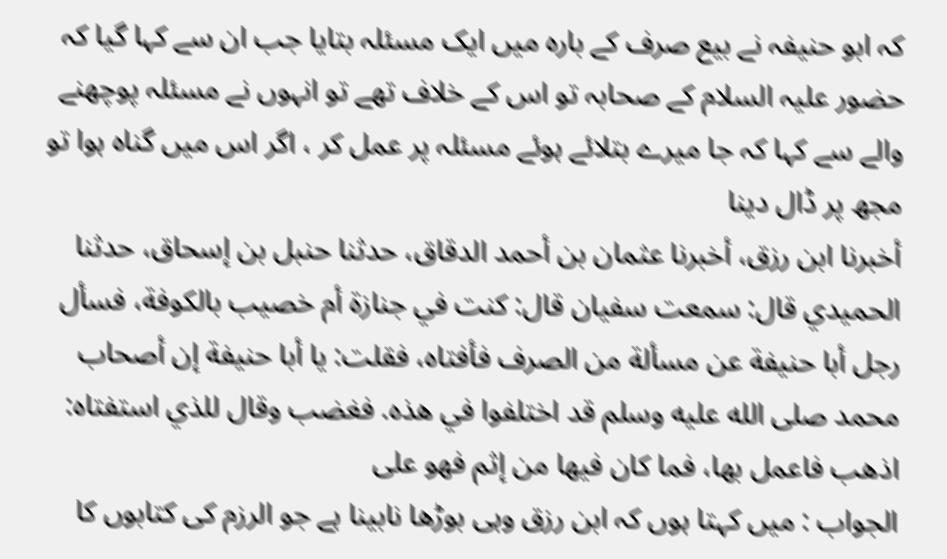کہ ابو حنیفہ نے بیع صرف کے بارہ میں ایک مسئلہ بتایا جب ان سے کہا گیا کہ حضور علیہ السلام کے صحابہ تو اس کے خلاف تھے تو انہوں نے مسئلہ پوچھنے والے سے کہا کہ جا میرے بتلائے ہوئے مسئلہ پر عمل کر ، اگر اس میں گناہ ہوا تو مجھ پر ڈال دینا
أخبرنا ابن رزق، أخبرنا عثمان بن أحمد الدقاق، حدثنا حنبل بن إسحاق، حدثنا الحميدي قال: سمعت سفيان قال: كنت في جنازة أم خصيب بالكوفة، فسأل رجل أبا حنيفة عن مسألة من الصرف فأفتاه، فقلت: يا أبا حنيفة إن أصحاب محمد صلى الله عليه وسلم قد اختلفوا في هذه. فغضب وقال للذي استفتاه: اذهب فاعمل بها، فما كان فيها من إثم فهو على
الجواب : میں کہتا ہوں کہ ابن رزق وہی بوڑھا نابینا ہے جو الرزم کی کتابوں کا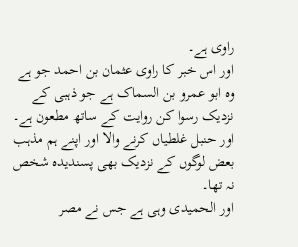راوی ہے۔
اور اس خبر کا راوی عثمان بن احمد جو ہے وہ ابو عمرو بن السماک ہے جو ذہبی کے نزدیک رسوا کن روایت کے ساتھ مطعون ہے۔
اور حنبل غلطیاں کرنے والا اور اپنے ہم مذہب بعض لوگوں کے نزدیک بھی پسندیدہ شخص نہ تھا۔
اور الحمیدی وہی ہے جس نے مصر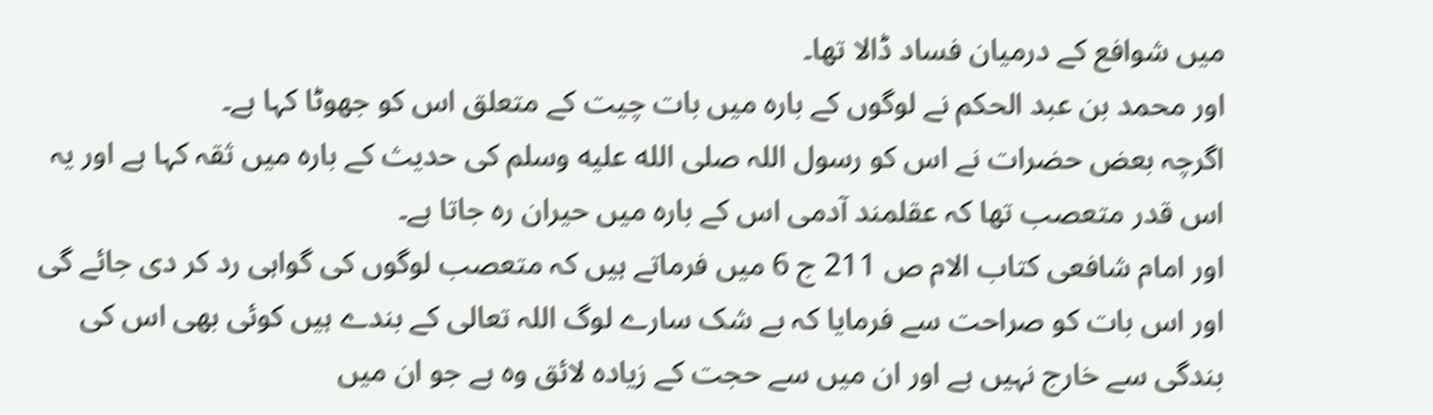میں شوافع کے درمیان فساد ڈالا تھا۔
اور محمد بن عبد الحکم نے لوگوں کے بارہ میں بات چیت کے متعلق اس کو جھوٹا کہا ہے۔
اگرچہ بعض حضرات نے اس کو رسول اللہ صلى الله عليه وسلم کی حدیث کے بارہ میں ثقہ کہا ہے اور یہ اس قدر متعصب تھا کہ عقلمند آدمی اس کے بارہ میں حیران رہ جاتا ہے۔
اور امام شافعی کتاب الام ص 211 ج 6 میں فرماتے ہیں کہ متعصب لوگوں کی گواہی رد کر دی جائے گی اور اس بات کو صراحت سے فرمایا کہ بے شک سارے لوگ اللہ تعالی کے بندے ہیں کوئی بھی اس کی بندگی سے خارج نہیں ہے اور ان میں سے حجت کے زیادہ لائق وہ ہے جو ان میں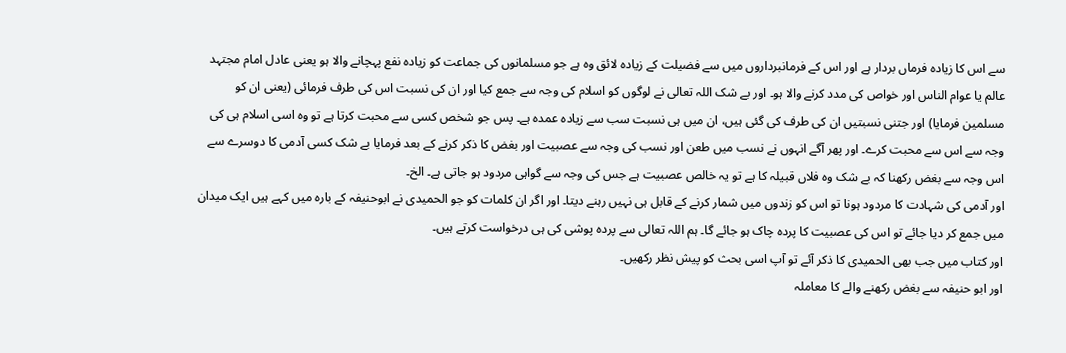سے اس کا زیادہ فرماں بردار ہے اور اس کے فرمانبرداروں میں سے فضیلت کے زیادہ لائق وہ ہے جو مسلمانوں کی جماعت کو زیادہ نفع پہچانے والا ہو یعنی عادل امام مجتہد عالم یا عوام الناس اور خواص کی مدد کرنے والا ہو۔ اور بے شک اللہ تعالی نے لوگوں کو اسلام کی وجہ سے جمع کیا اور ان کی نسبت اس کی طرف فرمائی (یعنی ان کو مسلمین فرمایا) اور جتنی نسبتیں ان کی طرف کی گئی ہیں، ان میں ہی نسبت سب سے زیادہ عمدہ ہے۔ پس جو شخص کسی سے محبت کرتا ہے تو وہ اسی اسلام ہی کی وجہ سے اس سے محبت کرے۔ اور پھر آگے انہوں نے نسب میں طعن اور نسب کی وجہ سے عصبیت اور بغض کا ذکر کرنے کے بعد فرمایا بے شک کسی آدمی کا دوسرے سے اس وجہ سے بغض رکھنا کہ بے شک وہ فلاں قبیلہ کا ہے تو یہ خالص عصبیت ہے جس کی وجہ سے گواہی مردود ہو جاتی ہے۔ الخ۔
اور آدمی کی شہادت کا مردود ہونا تو اس کو زندوں میں شمار کرنے کے قابل ہی نہیں رہنے دیتا۔ اور اگر ان کلمات کو جو الحمیدی نے ابوحنیفہ کے بارہ میں کہے ہیں ایک میدان میں جمع کر دیا جائے تو اس کی عصبیت کا پردہ چاک ہو جائے گا۔ ہم اللہ تعالی سے پردہ پوشی کی ہی درخواست کرتے ہیں۔
اور کتاب میں جب بھی الحمیدی کا ذکر آئے تو آپ اسی بحث کو پیش نظر رکھیں۔
اور ابو حنیفہ سے بغض رکھنے والے کا معاملہ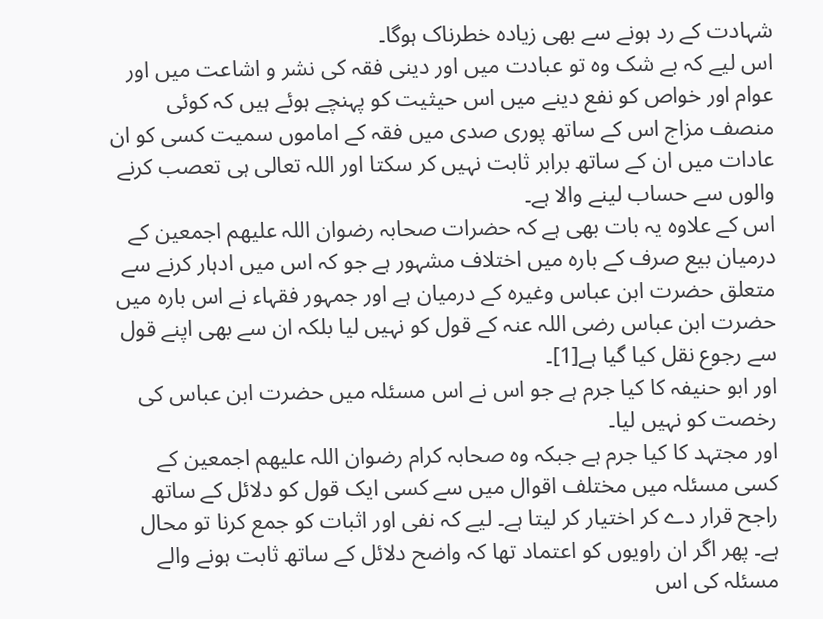شہادت کے رد ہونے سے بھی زیادہ خطرناک ہوگا۔
اس لیے کہ بے شک وہ تو عبادت میں اور دینی فقہ کی نشر و اشاعت میں اور عوام اور خواص کو نفع دینے میں اس حیثیت کو پہنچے ہوئے ہیں کہ کوئی منصف مزاج اس کے ساتھ پوری صدی میں فقہ کے اماموں سمیت کسی کو ان عادات میں ان کے ساتھ برابر ثابت نہیں کر سکتا اور اللہ تعالی ہی تعصب کرنے والوں سے حساب لینے والا ہے۔
اس کے علاوہ یہ بات بھی ہے کہ حضرات صحابہ رضوان اللہ علیھم اجمعین کے درمیان بیع صرف کے بارہ میں اختلاف مشہور ہے جو کہ اس میں ادہار کرنے سے متعلق حضرت ابن عباس وغیرہ کے درمیان ہے اور جمہور فقہاء نے اس بارہ میں حضرت ابن عباس رضی اللہ عنہ کے قول کو نہیں لیا بلکہ ان سے بھی اپنے قول سے رجوع نقل کیا گیا ہے[1]۔
اور ابو حنیفہ کا کیا جرم ہے جو اس نے اس مسئلہ میں حضرت ابن عباس کی رخصت کو نہیں لیا۔
اور مجتہد کا کیا جرم ہے جبکہ وہ صحابہ کرام رضوان اللہ علیھم اجمعین کے کسی مسئلہ میں مختلف اقوال میں سے کسی ایک قول کو دلائل کے ساتھ راجح قرار دے کر اختیار کر لیتا ہے۔ لیے کہ نفی اور اثبات کو جمع کرنا تو محال ہے۔ پھر اگر ان راویوں کو اعتماد تھا کہ واضح دلائل کے ساتھ ثابت ہونے والے مسئلہ کی اس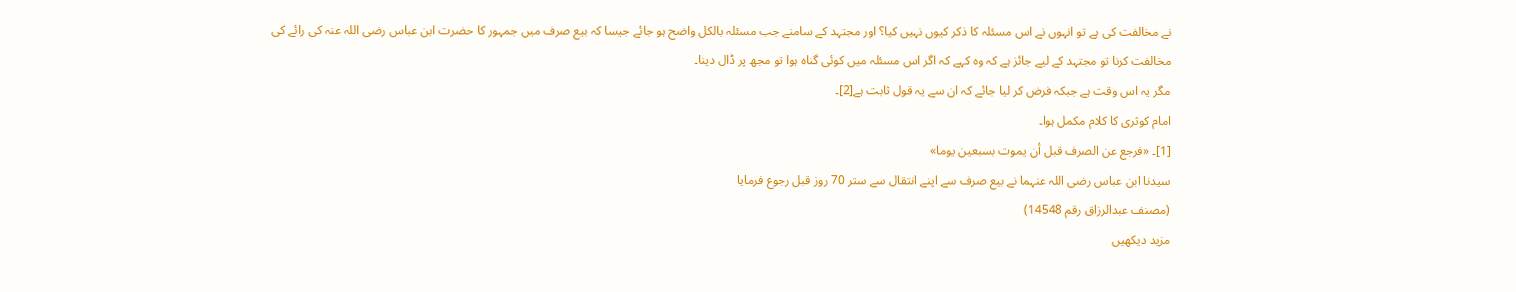نے مخالفت کی ہے تو انہوں نے اس مسئلہ کا ذکر کیوں نہیں کیا؟ اور مجتہد کے سامنے جب مسئلہ بالکل واضح ہو جائے جیسا کہ بیع صرف میں جمہور کا حضرت ابن عباس رضی اللہ عنہ کی رائے کی مخالفت کرنا تو مجتہد کے لیے جائز ہے کہ وہ کہے کہ اگر اس مسئلہ میں کوئی گناہ ہوا تو مجھ پر ڈال دینا۔
مگر یہ اس وقت ہے جبکہ فرض کر لیا جائے کہ ان سے یہ قول ثابت ہے[2]۔
امام کوثری کا کلام مکمل ہوا۔
[1]۔ «فرجع عن الصرف قبل أن يموت بسبعين يوما»
سیدنا ابن عباس رضی اللہ عنہما نے بیع صرف سے اپنے انتقال سے ستر 70 روز قبل رجوع فرمایا
(مصنف عبدالرزاق رقم 14548)
مزید دیکھیں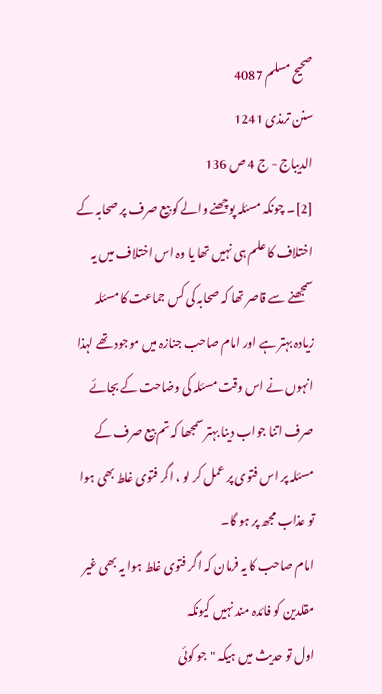صحیح مسلم 4087
سنن ترمذی 1241
الديباج - ج 4 ص 136
[2]۔ چونکہ مسئلہ پوچھنے والے کو بیع صرف پر صحابہ کے اختلاف کا علم ہی نہیں تھا یا وہ اس اختلاف میں یہ سمجھنے سے قاصر تھا کہ صحابہ کی کس جماعت کا مسئلہ زیادہ بہتر ہے اور امام صاحب جنازہ میں موجود تھے لہذا انہوں نے اس وقت مسئلہ کی وضاحت کے بجائے صرف اتنا جواب دینا بہتر سمجھا کہ تم بیع صرف کے مسئلہ پر اس فتوی پر عمل کر لو ، اگر فتوی غلط بھی ہوا تو عذاب مجھ پر ہو گا۔
امام صاحب کا یہ فرمان کہ اگر فتوی غلط ہوا یہ بھی غیر مقلدین کو فائدہ مند نہیں کیونکہ
اول تو حدیث میں ہیکہ "جو کوئی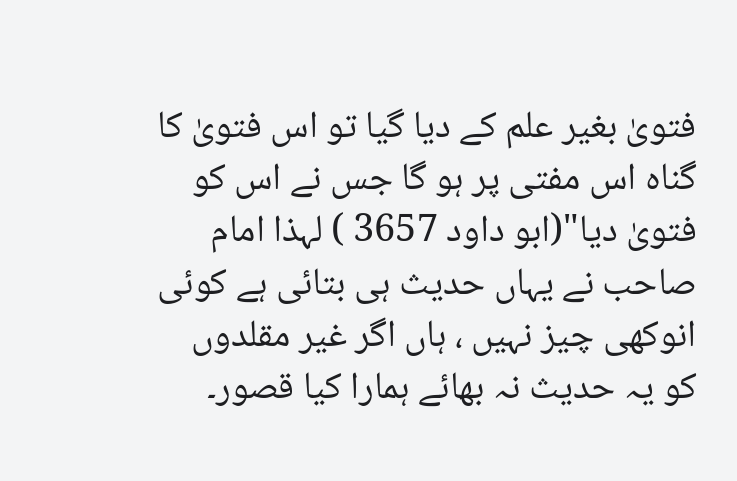فتویٰ بغیر علم کے دیا گیا تو اس فتویٰ کا گناہ اس مفتی پر ہو گا جس نے اس کو فتویٰ دیا"(ابو داود 3657 ) لہذا امام صاحب نے یہاں حدیث ہی بتائی ہے کوئی انوکھی چیز نہیں ، ہاں اگر غیر مقلدوں کو یہ حدیث نہ بھائے ہمارا کیا قصور۔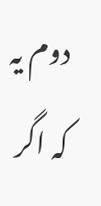دوم یہ کہ اگر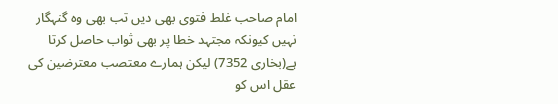امام صاحب غلط فتوی بھی دیں تب بھی وہ گنہگار نہیں کیونکہ مجتہد خطا پر بھی ثواب حاصل کرتا ہے(بخاری 7352) لیکن ہمارے معتصب معترضین کی عقل اس کو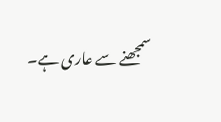سمجھنے سے عاری ہے۔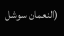(النعمان سوشل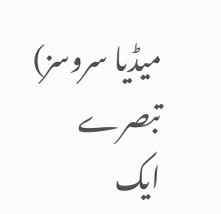میڈیا سروسز)
تبصرے
ایک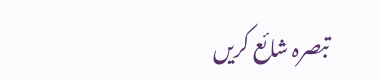تبصرہ شائع کریں